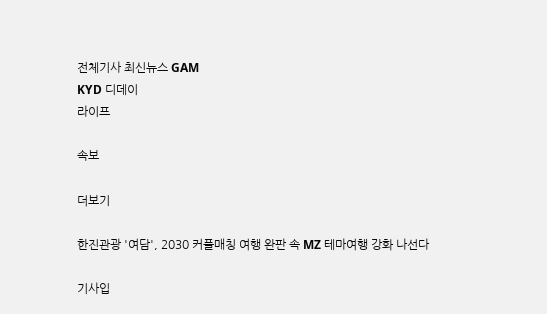전체기사 최신뉴스 GAM
KYD 디데이
라이프

속보

더보기

한진관광 '여담', 2030 커플매칭 여행 완판 속 MZ 테마여행 강화 나선다

기사입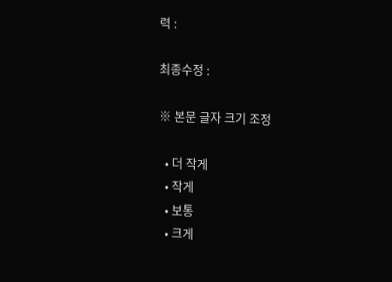력 :

최종수정 :

※ 본문 글자 크기 조정

  • 더 작게
  • 작게
  • 보통
  • 크게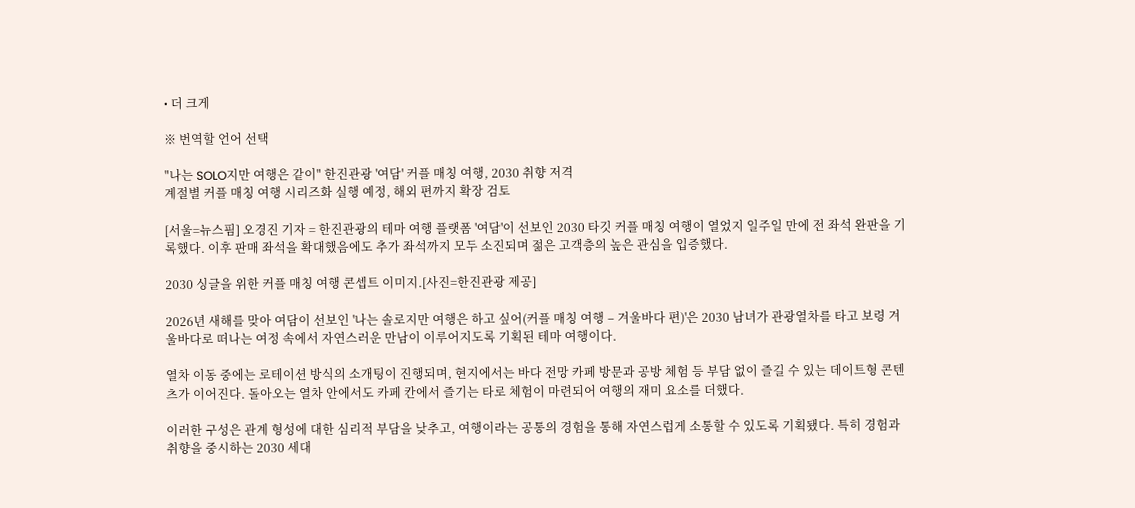• 더 크게

※ 번역할 언어 선택

"나는 SOLO지만 여행은 같이" 한진관광 '여담' 커플 매칭 여행, 2030 취향 저격
계절별 커플 매칭 여행 시리즈화 실행 예정, 해외 편까지 확장 검토

[서울=뉴스핌] 오경진 기자 = 한진관광의 테마 여행 플랫폼 '여담'이 선보인 2030 타깃 커플 매칭 여행이 열었지 일주일 만에 전 좌석 완판을 기록했다. 이후 판매 좌석을 확대했음에도 추가 좌석까지 모두 소진되며 젊은 고객층의 높은 관심을 입증했다.

2030 싱글을 위한 커플 매칭 여행 콘셉트 이미지.[사진=한진관광 제공]

2026년 새해를 맞아 여담이 선보인 '나는 솔로지만 여행은 하고 싶어(커플 매칭 여행 – 겨울바다 편)'은 2030 남녀가 관광열차를 타고 보령 겨울바다로 떠나는 여정 속에서 자연스러운 만남이 이루어지도록 기획된 테마 여행이다.

열차 이동 중에는 로테이션 방식의 소개팅이 진행되며, 현지에서는 바다 전망 카페 방문과 공방 체험 등 부담 없이 즐길 수 있는 데이트형 콘텐츠가 이어진다. 돌아오는 열차 안에서도 카페 칸에서 즐기는 타로 체험이 마련되어 여행의 재미 요소를 더했다.

이러한 구성은 관계 형성에 대한 심리적 부담을 낮추고, 여행이라는 공통의 경험을 통해 자연스럽게 소통할 수 있도록 기획됐다. 특히 경험과 취향을 중시하는 2030 세대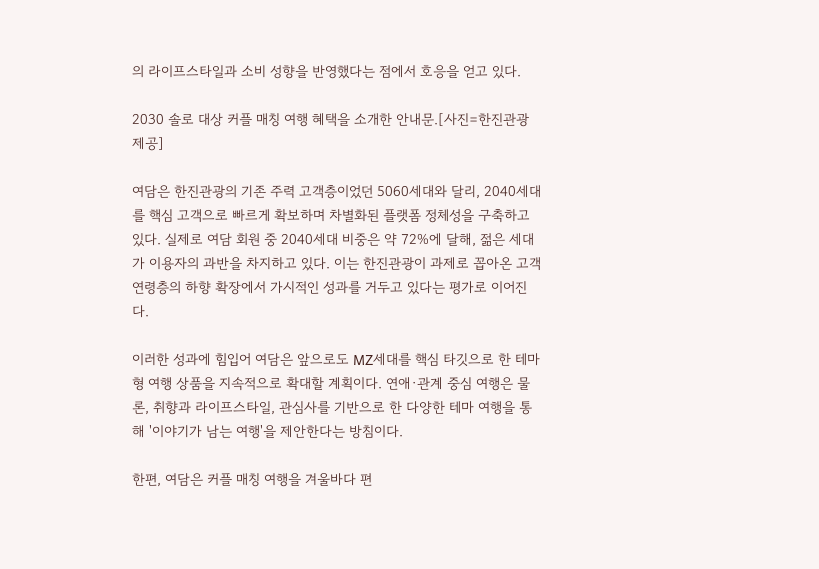의 라이프스타일과 소비 성향을 반영했다는 점에서 호응을 얻고 있다.

2030 솔로 대상 커플 매칭 여행 혜택을 소개한 안내문.[사진=한진관광 제공]

여담은 한진관광의 기존 주력 고객층이었던 5060세대와 달리, 2040세대를 핵심 고객으로 빠르게 확보하며 차별화된 플랫폼 정체성을 구축하고 있다. 실제로 여담 회원 중 2040세대 비중은 약 72%에 달해, 젊은 세대가 이용자의 과반을 차지하고 있다. 이는 한진관광이 과제로 꼽아온 고객 연령층의 하향 확장에서 가시적인 성과를 거두고 있다는 평가로 이어진다.

이러한 성과에 힘입어 여담은 앞으로도 MZ세대를 핵심 타깃으로 한 테마형 여행 상품을 지속적으로 확대할 계획이다. 연애·관계 중심 여행은 물론, 취향과 라이프스타일, 관심사를 기반으로 한 다양한 테마 여행을 통해 '이야기가 남는 여행'을 제안한다는 방침이다.

한편, 여담은 커플 매칭 여행을 겨울바다 편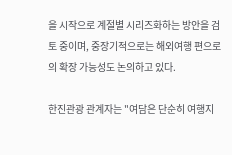을 시작으로 계절별 시리즈화하는 방안을 검토 중이며, 중장기적으로는 해외여행 편으로의 확장 가능성도 논의하고 있다.

한진관광 관계자는 "여담은 단순히 여행지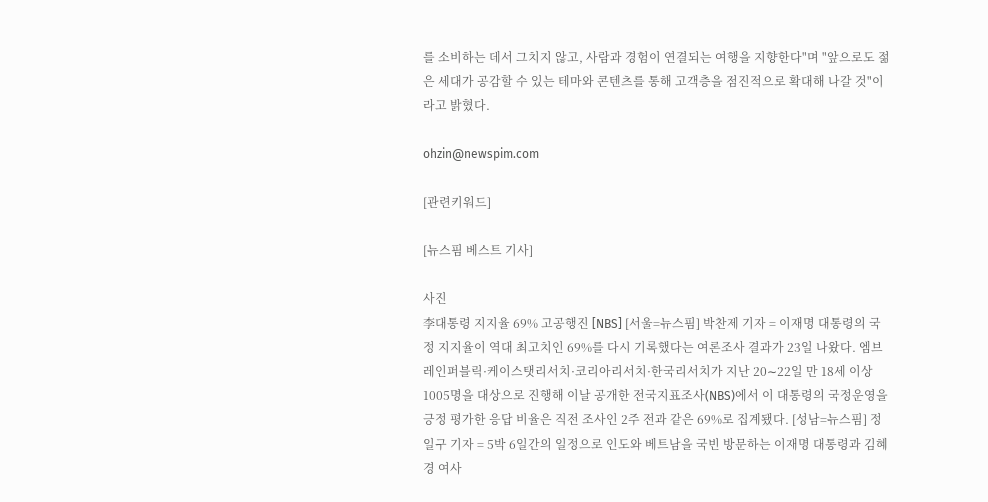를 소비하는 데서 그치지 않고, 사람과 경험이 연결되는 여행을 지향한다"며 "앞으로도 젊은 세대가 공감할 수 있는 테마와 콘텐츠를 통해 고객층을 점진적으로 확대해 나갈 것"이라고 밝혔다.

ohzin@newspim.com

[관련키워드]

[뉴스핌 베스트 기사]

사진
李대통령 지지율 69% 고공행진 [NBS] [서울=뉴스핌] 박찬제 기자 = 이재명 대통령의 국정 지지율이 역대 최고치인 69%를 다시 기록했다는 여론조사 결과가 23일 나왔다. 엠브레인퍼블릭·케이스탯리서치·코리아리서치·한국리서치가 지난 20∼22일 만 18세 이상 1005명을 대상으로 진행해 이날 공개한 전국지표조사(NBS)에서 이 대통령의 국정운영을 긍정 평가한 응답 비율은 직전 조사인 2주 전과 같은 69%로 집계됐다. [성남=뉴스핌] 정일구 기자 = 5박 6일간의 일정으로 인도와 베트남을 국빈 방문하는 이재명 대통령과 김혜경 여사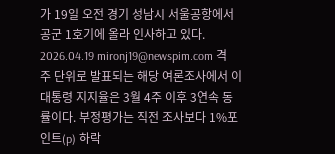가 19일 오전 경기 성남시 서울공항에서 공군 1호기에 올라 인사하고 있다. 2026.04.19 mironj19@newspim.com 격주 단위로 발표되는 해당 여론조사에서 이 대통령 지지율은 3월 4주 이후 3연속 동률이다. 부정평가는 직전 조사보다 1%포인트(p) 하락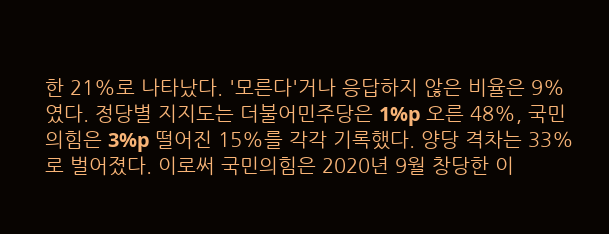한 21%로 나타났다. '모른다'거나 응답하지 않은 비율은 9%였다. 정당별 지지도는 더불어민주당은 1%p 오른 48%, 국민의힘은 3%p 떨어진 15%를 각각 기록했다. 양당 격차는 33%로 벌어졌다. 이로써 국민의힘은 2020년 9월 창당한 이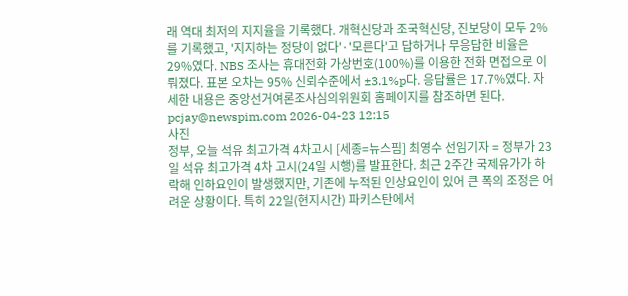래 역대 최저의 지지율을 기록했다. 개혁신당과 조국혁신당, 진보당이 모두 2%를 기록했고, '지지하는 정당이 없다'·'모른다'고 답하거나 무응답한 비율은 29%였다. NBS 조사는 휴대전화 가상번호(100%)를 이용한 전화 면접으로 이뤄졌다. 표본 오차는 95% 신뢰수준에서 ±3.1%p다. 응답률은 17.7%였다. 자세한 내용은 중앙선거여론조사심의위원회 홈페이지를 참조하면 된다. pcjay@newspim.com 2026-04-23 12:15
사진
정부, 오늘 석유 최고가격 4차고시 [세종=뉴스핌] 최영수 선임기자 = 정부가 23일 석유 최고가격 4차 고시(24일 시행)를 발표한다. 최근 2주간 국제유가가 하락해 인하요인이 발생했지만, 기존에 누적된 인상요인이 있어 큰 폭의 조정은 어려운 상황이다. 특히 22일(현지시간) 파키스탄에서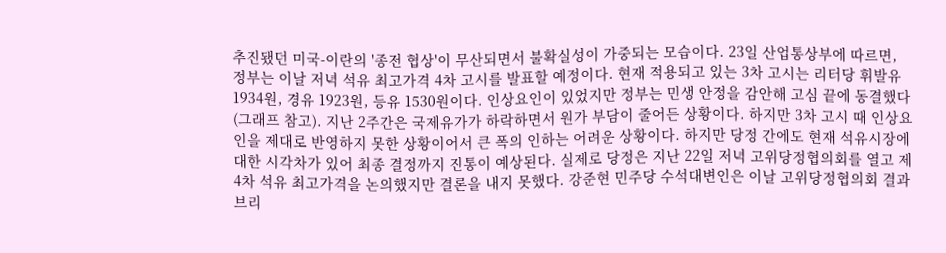추진됐던 미국-이란의 '종전 협상'이 무산되면서 불확실성이 가중되는 모습이다. 23일 산업통상부에 따르면, 정부는 이날 저녁 석유 최고가격 4차 고시를 발표할 예정이다. 현재 적용되고 있는 3차 고시는 리터당 휘발유 1934원, 경유 1923원, 등유 1530원이다. 인상요인이 있었지만 정부는 민생 안정을 감안해 고심 끝에 동결했다(그래프 참고). 지난 2주간은 국제유가가 하락하면서 원가 부담이 줄어든 상황이다. 하지만 3차 고시 때 인상요인을 제대로 반영하지 못한 상황이어서 큰 폭의 인하는 어려운 상황이다. 하지만 당정 간에도 현재 석유시장에 대한 시각차가 있어 최종 결정까지 진통이 예상된다. 실제로 당정은 지난 22일 저녁 고위당정협의회를 열고 제4차 석유 최고가격을 논의했지만 결론을 내지 못했다. 강준현 민주당 수석대변인은 이날 고위당정협의회 결과 브리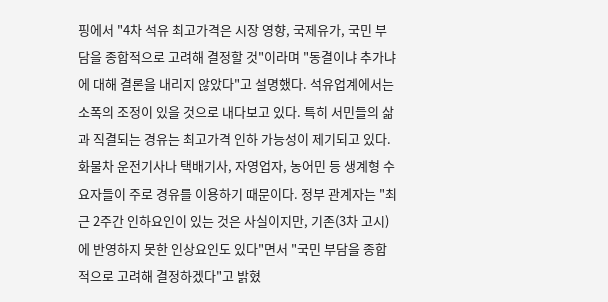핑에서 "4차 석유 최고가격은 시장 영향, 국제유가, 국민 부담을 종합적으로 고려해 결정할 것"이라며 "동결이냐 추가냐에 대해 결론을 내리지 않았다"고 설명했다. 석유업계에서는 소폭의 조정이 있을 것으로 내다보고 있다. 특히 서민들의 삶과 직결되는 경유는 최고가격 인하 가능성이 제기되고 있다. 화물차 운전기사나 택배기사, 자영업자, 농어민 등 생계형 수요자들이 주로 경유를 이용하기 때문이다. 정부 관계자는 "최근 2주간 인하요인이 있는 것은 사실이지만, 기존(3차 고시)에 반영하지 못한 인상요인도 있다"면서 "국민 부담을 종합적으로 고려해 결정하겠다"고 밝혔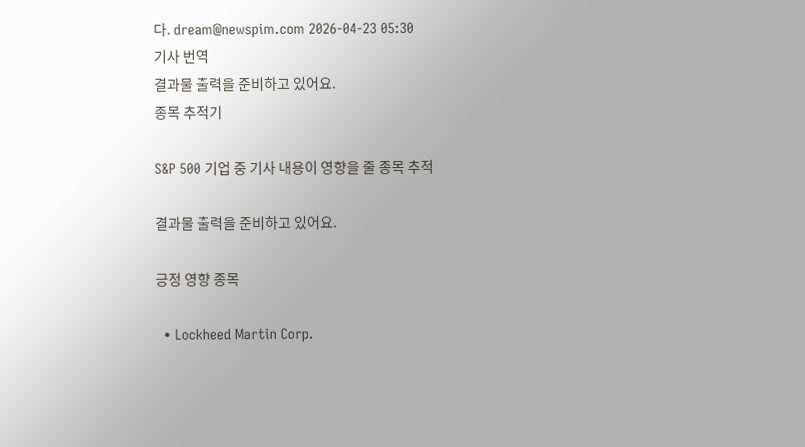다. dream@newspim.com 2026-04-23 05:30
기사 번역
결과물 출력을 준비하고 있어요.
종목 추적기

S&P 500 기업 중 기사 내용이 영향을 줄 종목 추적

결과물 출력을 준비하고 있어요.

긍정 영향 종목

  • Lockheed Martin Corp.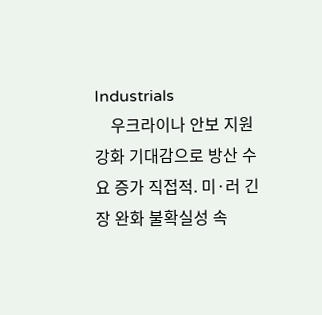Industrials
    우크라이나 안보 지원 강화 기대감으로 방산 수요 증가 직접적. 미·러 긴장 완화 불확실성 속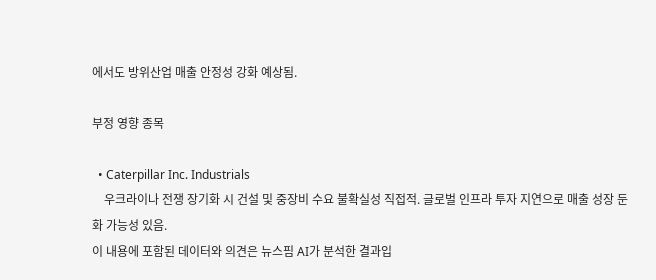에서도 방위산업 매출 안정성 강화 예상됨.

부정 영향 종목

  • Caterpillar Inc. Industrials
    우크라이나 전쟁 장기화 시 건설 및 중장비 수요 불확실성 직접적. 글로벌 인프라 투자 지연으로 매출 성장 둔화 가능성 있음.
이 내용에 포함된 데이터와 의견은 뉴스핌 AI가 분석한 결과입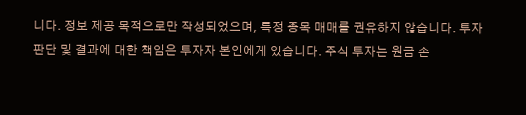니다. 정보 제공 목적으로만 작성되었으며, 특정 종목 매매를 권유하지 않습니다. 투자 판단 및 결과에 대한 책임은 투자자 본인에게 있습니다. 주식 투자는 원금 손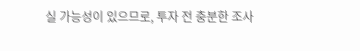실 가능성이 있으므로, 투자 전 충분한 조사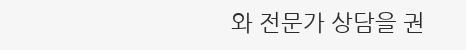와 전문가 상담을 권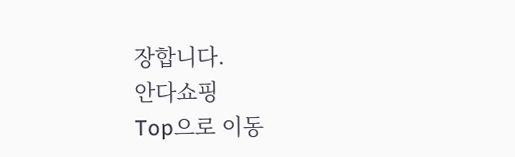장합니다.
안다쇼핑
Top으로 이동